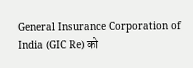General Insurance Corporation of India (GIC Re) को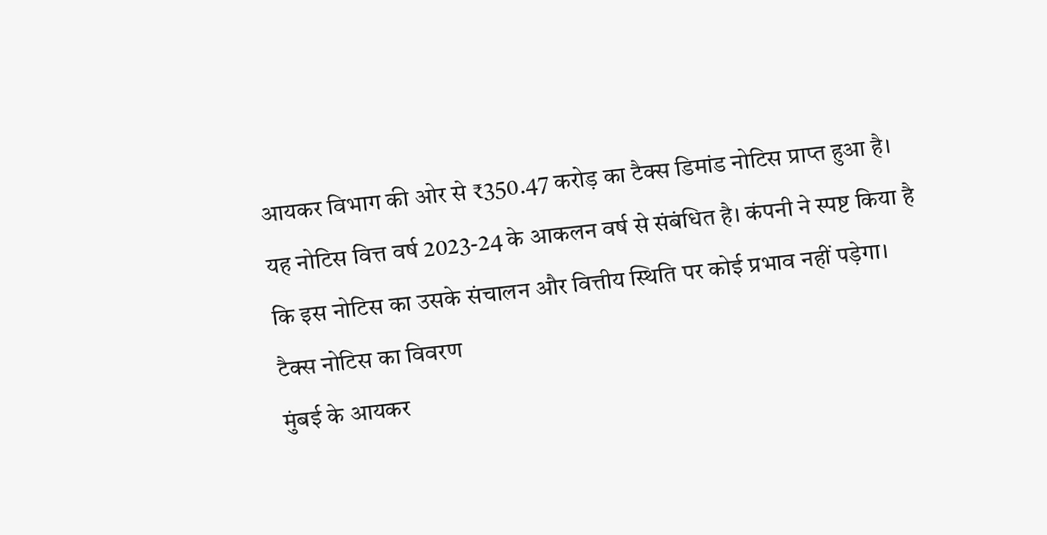आयकर विभाग की ओर से ₹350.47 करोड़ का टैक्स डिमांड नोटिस प्राप्त हुआ है। यह नोटिस वित्त वर्ष 2023-24 के आकलन वर्ष से संबंधित है। कंपनी ने स्पष्ट किया है कि इस नोटिस का उसके संचालन और वित्तीय स्थिति पर कोई प्रभाव नहीं पड़ेगा।
टैक्स नोटिस का विवरण
मुंबई के आयकर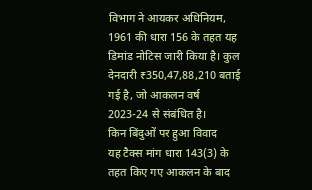विभाग ने आयकर अधिनियम, 1961 की धारा 156 के तहत यह डिमांड नोटिस जारी किया है। कुल देनदारी ₹350,47,88,210 बताई गई है, जो आकलन वर्ष 2023-24 से संबंधित है।
किन बिंदुओं पर हुआ विवाद
यह टैक्स मांग धारा 143(3) के तहत किए गए आकलन के बाद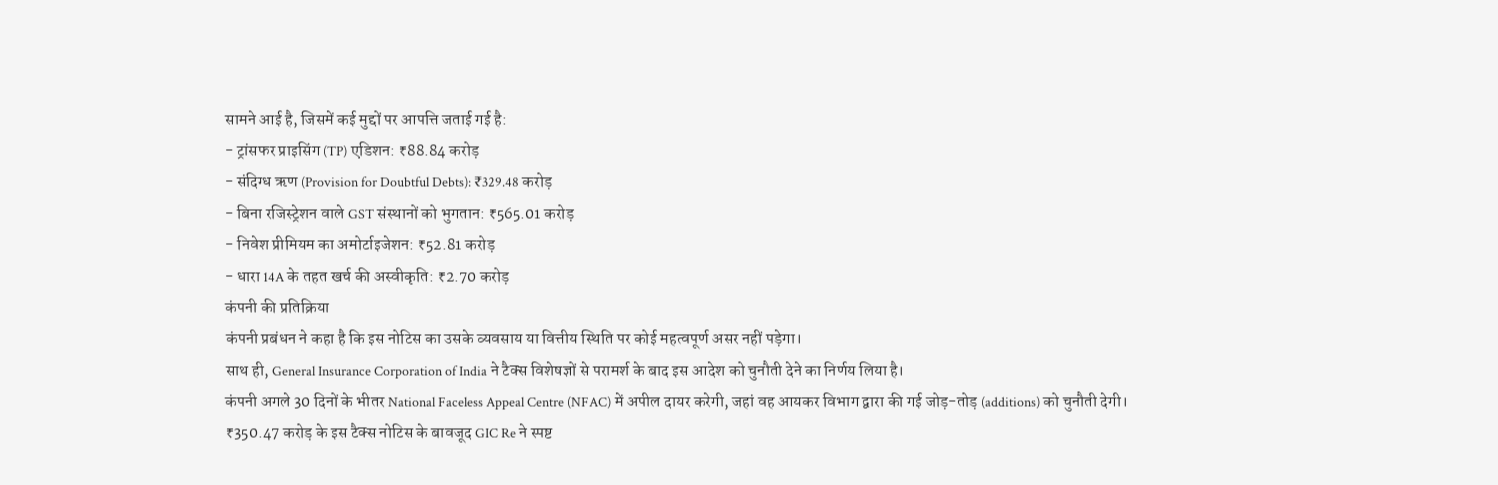सामने आई है, जिसमें कई मुद्दों पर आपत्ति जताई गई है:
- ट्रांसफर प्राइसिंग (TP) एडिशन: ₹88.84 करोड़
- संदिग्ध ऋण (Provision for Doubtful Debts): ₹329.48 करोड़
- बिना रजिस्ट्रेशन वाले GST संस्थानों को भुगतान: ₹565.01 करोड़
- निवेश प्रीमियम का अमोर्टाइजेशन: ₹52.81 करोड़
- धारा 14A के तहत खर्च की अस्वीकृति: ₹2.70 करोड़
कंपनी की प्रतिक्रिया
कंपनी प्रबंधन ने कहा है कि इस नोटिस का उसके व्यवसाय या वित्तीय स्थिति पर कोई महत्वपूर्ण असर नहीं पड़ेगा।
साथ ही, General Insurance Corporation of India ने टैक्स विशेषज्ञों से परामर्श के बाद इस आदेश को चुनौती देने का निर्णय लिया है।
कंपनी अगले 30 दिनों के भीतर National Faceless Appeal Centre (NFAC) में अपील दायर करेगी, जहां वह आयकर विभाग द्वारा की गई जोड़-तोड़ (additions) को चुनौती देगी।
₹350.47 करोड़ के इस टैक्स नोटिस के बावजूद GIC Re ने स्पष्ट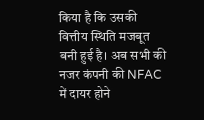किया है कि उसकी वित्तीय स्थिति मजबूत बनी हुई है। अब सभी की नजर कंपनी की NFAC में दायर होने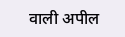वाली अपील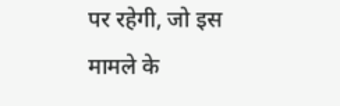पर रहेगी, जो इस मामले के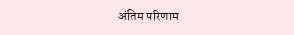अंतिम परिणाम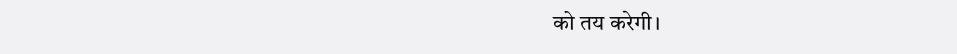को तय करेगी।